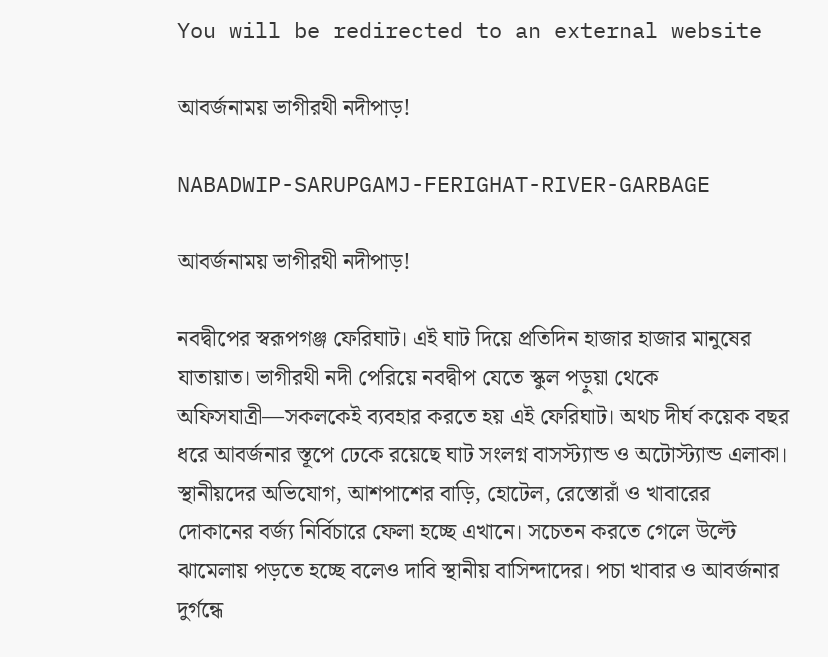You will be redirected to an external website

আবর্জনাময় ভাগীরথী নদীপাড়!

NABADWIP-SARUPGAMJ-FERIGHAT-RIVER-GARBAGE

আবর্জনাময় ভাগীরথী নদীপাড়!

নবদ্বীপের স্বরূপগঞ্জ ফেরিঘাট। এই ঘাট দিয়ে প্রতিদিন হাজার হাজার মানুষের যাতায়াত। ভাগীরথী নদী পেরিয়ে নবদ্বীপ যেতে স্কুল পড়ুয়া থেকে অফিসযাত্রী—সকলকেই ব্যবহার করতে হয় এই ফেরিঘাট। অথচ দীর্ঘ কয়েক বছর ধরে আবর্জনার স্তূপে ঢেকে রয়েছে ঘাট সংলগ্ন বাসস্ট্যান্ড ও অটোস্ট্যান্ড এলাকা। স্থানীয়দের অভিযোগ, আশপাশের বাড়ি, হোটেল, রেস্তোরাঁ ও খাবারের দোকানের বর্জ্য নির্বিচারে ফেলা হচ্ছে এখানে। সচেতন করতে গেলে উল্টে ঝামেলায় পড়তে হচ্ছে বলেও দাবি স্থানীয় বাসিন্দাদের। পচা খাবার ও আবর্জনার দুর্গন্ধে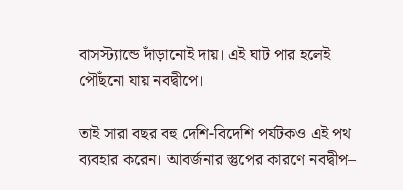বাসস্ট্যান্ডে দাঁড়ানোই দায়। এই ঘাট পার হলেই পৌঁছনো যায় নবদ্বীপে।

তাই সারা বছর বহু দেশি-বিদেশি পর্যটকও এই পথ ব্যবহার করেন। আবর্জনার স্তুপের কারণে নবদ্বীপ–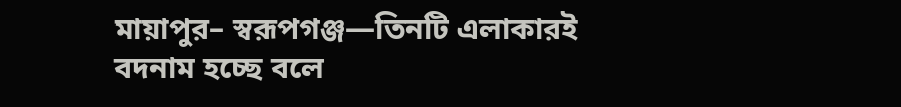মায়াপুর– স্বরূপগঞ্জ—তিনটি এলাকারই বদনাম হচ্ছে বলে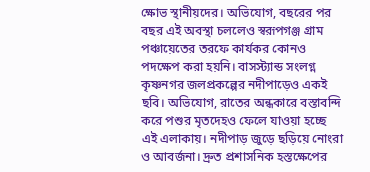ক্ষোভ স্থানীয়দের। অভিযোগ, বছরের পর বছর এই অবস্থা চললেও স্বরূপগঞ্জ গ্রাম পঞ্চায়েতের তরফে কার্যকর কোনও পদক্ষেপ করা হয়নি। বাসস্ট্যান্ড সংলগ্ন কৃষ্ণনগর জলপ্রকল্পের নদীপাড়েও একই ছবি। অভিযোগ, রাতের অন্ধকারে বস্তাবন্দি করে পশুর মৃতদেহও ফেলে যাওয়া হচ্ছে এই এলাকায়। নদীপাড় জুড়ে ছড়িয়ে নোংরা ও আবর্জনা। দ্রুত প্রশাসনিক হস্তক্ষেপের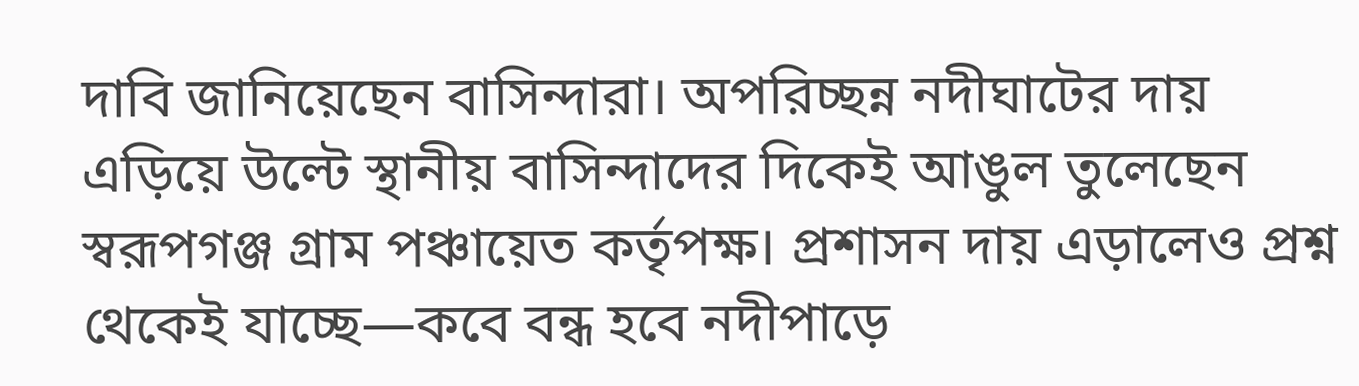দাবি জানিয়েছেন বাসিন্দারা। অপরিচ্ছন্ন নদীঘাটের দায় এড়িয়ে উল্টে স্থানীয় বাসিন্দাদের দিকেই আঙুল তুলেছেন স্বরূপগঞ্জ গ্রাম পঞ্চায়েত কর্তৃপক্ষ। প্রশাসন দায় এড়ালেও প্রশ্ন থেকেই যাচ্ছে—কবে বন্ধ হবে নদীপাড়ে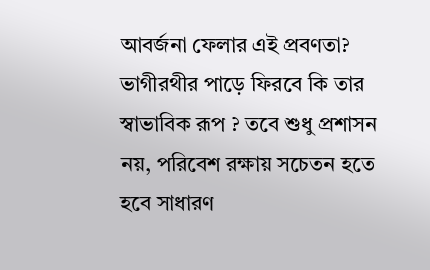আবর্জনা ফেলার এই প্রবণতা? ভাগীরথীর পাড়ে ফিরবে কি তার স্বাভাবিক রূপ ? তবে শুধু প্রশাসন নয়, পরিবেশ রক্ষায় সচেতন হতে হবে সাধারণ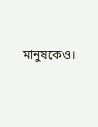মানুষকেও।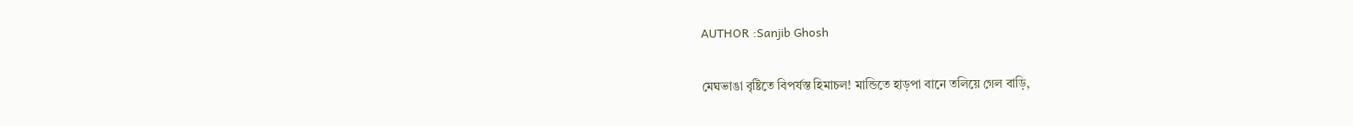AUTHOR :Sanjib Ghosh

মেঘভাঙা বৃষ্টিতে বিপর্যস্ত হিমাচল! মান্ডিতে হাড়পা বানে তলিয়ে গেল বাড়ি,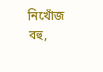নিখোঁজ বহু,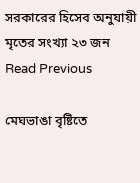সরকারের হিসেব অনুযায়ী মৃতের সংখ্যা ২৩ জন Read Previous

মেঘভাঙা বৃষ্টিতে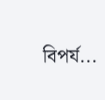বিপর্য...